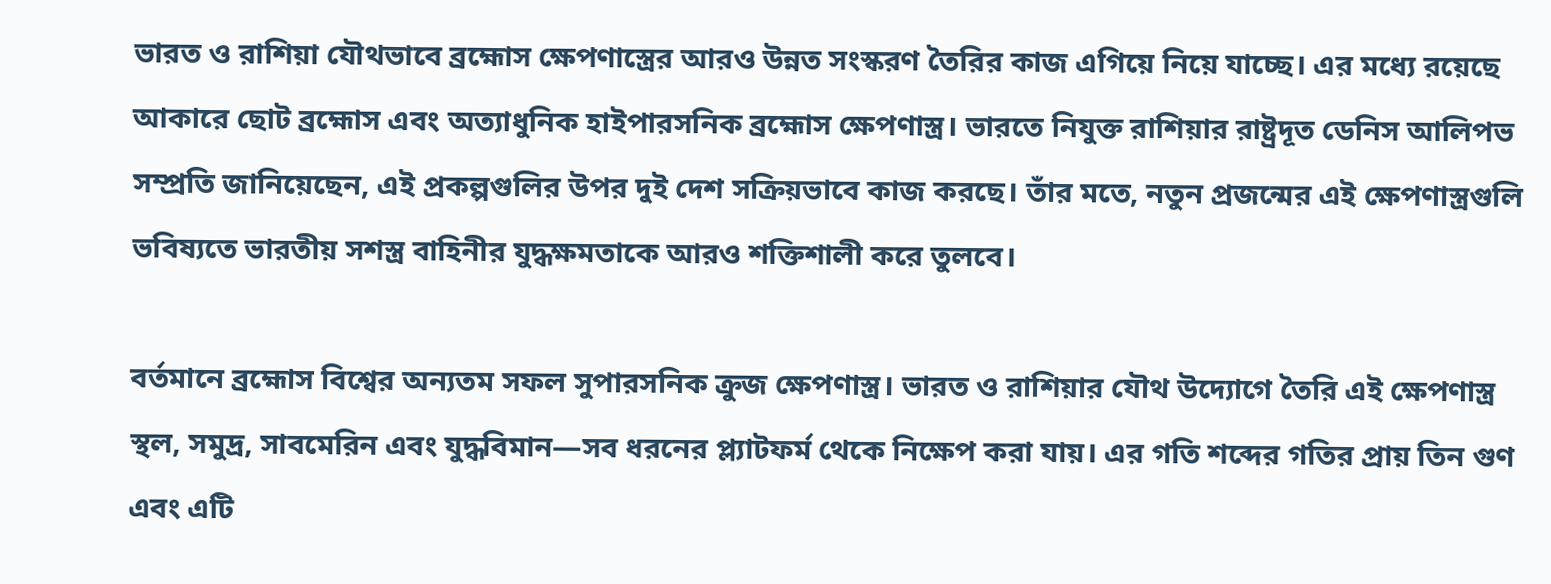ভারত ও রাশিয়া যৌথভাবে ব্রহ্মোস ক্ষেপণাস্ত্রের আরও উন্নত সংস্করণ তৈরির কাজ এগিয়ে নিয়ে যাচ্ছে। এর মধ্যে রয়েছে আকারে ছোট ব্রহ্মোস এবং অত্যাধুনিক হাইপারসনিক ব্রহ্মোস ক্ষেপণাস্ত্র। ভারতে নিযুক্ত রাশিয়ার রাষ্ট্রদূত ডেনিস আলিপভ সম্প্রতি জানিয়েছেন, এই প্রকল্পগুলির উপর দুই দেশ সক্রিয়ভাবে কাজ করছে। তাঁর মতে, নতুন প্রজন্মের এই ক্ষেপণাস্ত্রগুলি ভবিষ্যতে ভারতীয় সশস্ত্র বাহিনীর যুদ্ধক্ষমতাকে আরও শক্তিশালী করে তুলবে।

বর্তমানে ব্রহ্মোস বিশ্বের অন্যতম সফল সুপারসনিক ক্রুজ ক্ষেপণাস্ত্র। ভারত ও রাশিয়ার যৌথ উদ্যোগে তৈরি এই ক্ষেপণাস্ত্র স্থল, সমুদ্র, সাবমেরিন এবং যুদ্ধবিমান—সব ধরনের প্ল্যাটফর্ম থেকে নিক্ষেপ করা যায়। এর গতি শব্দের গতির প্রায় তিন গুণ এবং এটি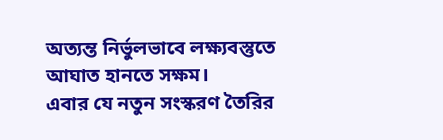অত্যন্ত নির্ভুলভাবে লক্ষ্যবস্তুতে আঘাত হানতে সক্ষম।
এবার যে নতুন সংস্করণ তৈরির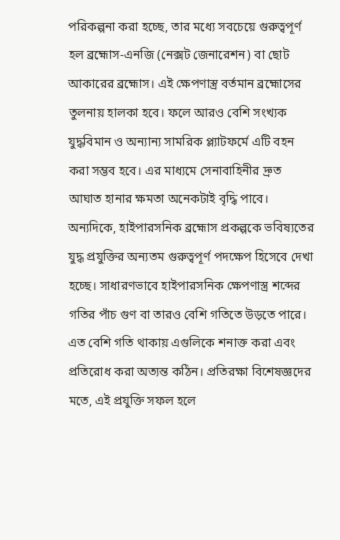পরিকল্পনা করা হচ্ছে, তার মধ্যে সবচেয়ে গুরুত্বপূর্ণ হল ব্রহ্মোস-এনজি (নেক্সট জেনারেশন) বা ছোট আকারের ব্রহ্মোস। এই ক্ষেপণাস্ত্র বর্তমান ব্রহ্মোসের তুলনায় হালকা হবে। ফলে আরও বেশি সংখ্যক যুদ্ধবিমান ও অন্যান্য সামরিক প্ল্যাটফর্মে এটি বহন করা সম্ভব হবে। এর মাধ্যমে সেনাবাহিনীর দ্রুত আঘাত হানার ক্ষমতা অনেকটাই বৃদ্ধি পাবে।
অন্যদিকে, হাইপারসনিক ব্রহ্মোস প্রকল্পকে ভবিষ্যতের যুদ্ধ প্রযুক্তির অন্যতম গুরুত্বপূর্ণ পদক্ষেপ হিসেবে দেখা হচ্ছে। সাধারণভাবে হাইপারসনিক ক্ষেপণাস্ত্র শব্দের গতির পাঁচ গুণ বা তারও বেশি গতিতে উড়তে পারে। এত বেশি গতি থাকায় এগুলিকে শনাক্ত করা এবং প্রতিরোধ করা অত্যন্ত কঠিন। প্রতিরক্ষা বিশেষজ্ঞদের মতে, এই প্রযুক্তি সফল হলে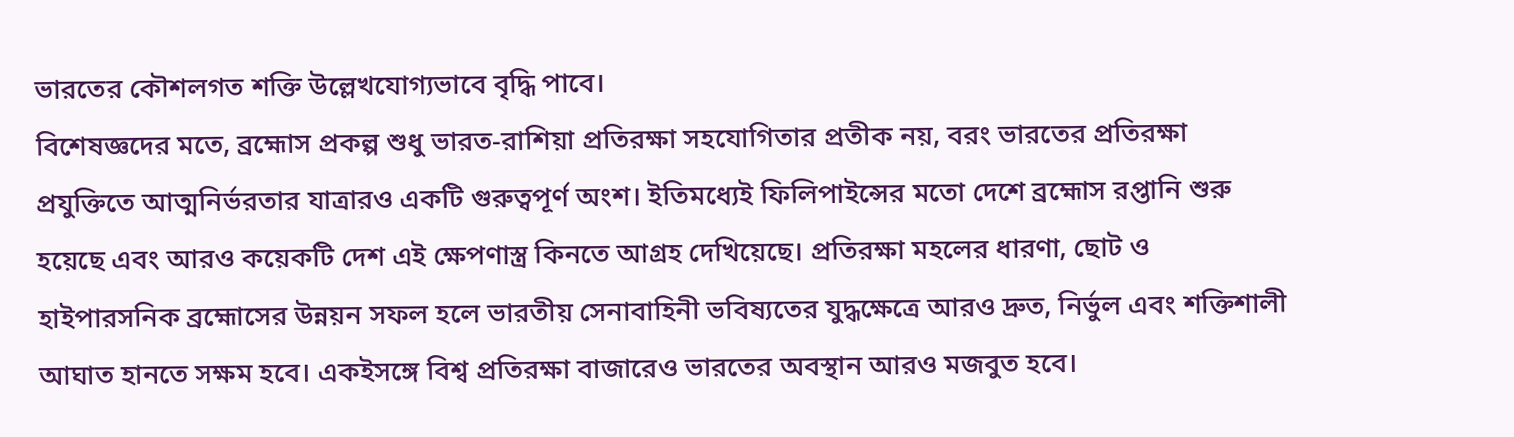ভারতের কৌশলগত শক্তি উল্লেখযোগ্যভাবে বৃদ্ধি পাবে।
বিশেষজ্ঞদের মতে, ব্রহ্মোস প্রকল্প শুধু ভারত-রাশিয়া প্রতিরক্ষা সহযোগিতার প্রতীক নয়, বরং ভারতের প্রতিরক্ষা প্রযুক্তিতে আত্মনির্ভরতার যাত্রারও একটি গুরুত্বপূর্ণ অংশ। ইতিমধ্যেই ফিলিপাইন্সের মতো দেশে ব্রহ্মোস রপ্তানি শুরু হয়েছে এবং আরও কয়েকটি দেশ এই ক্ষেপণাস্ত্র কিনতে আগ্রহ দেখিয়েছে। প্রতিরক্ষা মহলের ধারণা, ছোট ও হাইপারসনিক ব্রহ্মোসের উন্নয়ন সফল হলে ভারতীয় সেনাবাহিনী ভবিষ্যতের যুদ্ধক্ষেত্রে আরও দ্রুত, নির্ভুল এবং শক্তিশালী আঘাত হানতে সক্ষম হবে। একইসঙ্গে বিশ্ব প্রতিরক্ষা বাজারেও ভারতের অবস্থান আরও মজবুত হবে।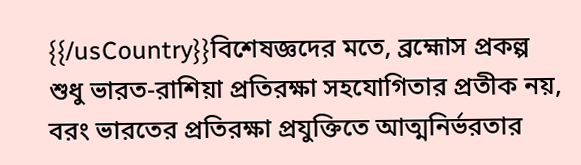{{/usCountry}}বিশেষজ্ঞদের মতে, ব্রহ্মোস প্রকল্প শুধু ভারত-রাশিয়া প্রতিরক্ষা সহযোগিতার প্রতীক নয়, বরং ভারতের প্রতিরক্ষা প্রযুক্তিতে আত্মনির্ভরতার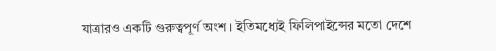যাত্রারও একটি গুরুত্বপূর্ণ অংশ। ইতিমধ্যেই ফিলিপাইন্সের মতো দেশে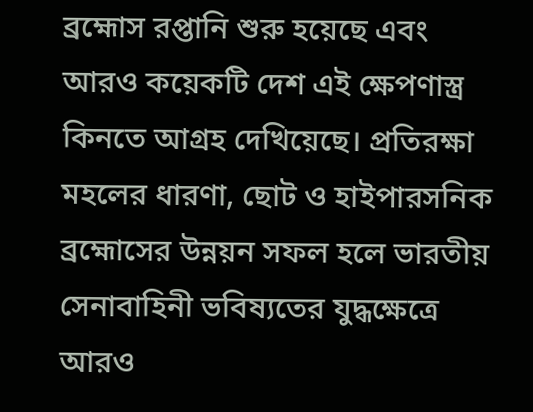ব্রহ্মোস রপ্তানি শুরু হয়েছে এবং আরও কয়েকটি দেশ এই ক্ষেপণাস্ত্র কিনতে আগ্রহ দেখিয়েছে। প্রতিরক্ষা মহলের ধারণা, ছোট ও হাইপারসনিক ব্রহ্মোসের উন্নয়ন সফল হলে ভারতীয় সেনাবাহিনী ভবিষ্যতের যুদ্ধক্ষেত্রে আরও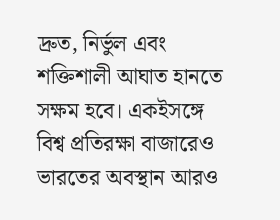দ্রুত, নির্ভুল এবং শক্তিশালী আঘাত হানতে সক্ষম হবে। একইসঙ্গে বিশ্ব প্রতিরক্ষা বাজারেও ভারতের অবস্থান আরও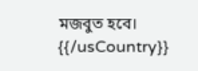মজবুত হবে।
{{/usCountry}}